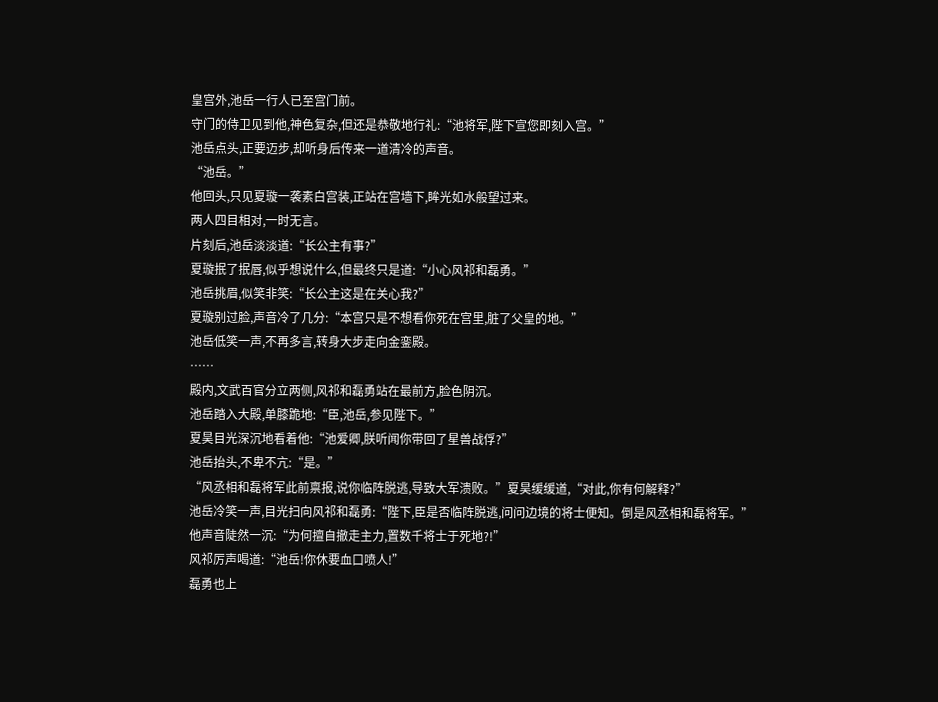皇宫外,池岳一行人已至宫门前。
守门的侍卫见到他,神色复杂,但还是恭敬地行礼:“池将军,陛下宣您即刻入宫。”
池岳点头,正要迈步,却听身后传来一道清冷的声音。
“池岳。”
他回头,只见夏璇一袭素白宫装,正站在宫墙下,眸光如水般望过来。
两人四目相对,一时无言。
片刻后,池岳淡淡道:“长公主有事?”
夏璇抿了抿唇,似乎想说什么,但最终只是道:“小心风祁和磊勇。”
池岳挑眉,似笑非笑:“长公主这是在关心我?”
夏璇别过脸,声音冷了几分:“本宫只是不想看你死在宫里,脏了父皇的地。”
池岳低笑一声,不再多言,转身大步走向金銮殿。
……
殿内,文武百官分立两侧,风祁和磊勇站在最前方,脸色阴沉。
池岳踏入大殿,单膝跪地:“臣,池岳,参见陛下。”
夏昊目光深沉地看着他:“池爱卿,朕听闻你带回了星兽战俘?”
池岳抬头,不卑不亢:“是。”
“风丞相和磊将军此前禀报,说你临阵脱逃,导致大军溃败。”夏昊缓缓道,“对此,你有何解释?”
池岳冷笑一声,目光扫向风祁和磊勇:“陛下,臣是否临阵脱逃,问问边境的将士便知。倒是风丞相和磊将军。”
他声音陡然一沉:“为何擅自撤走主力,置数千将士于死地?!”
风祁厉声喝道:“池岳!你休要血口喷人!”
磊勇也上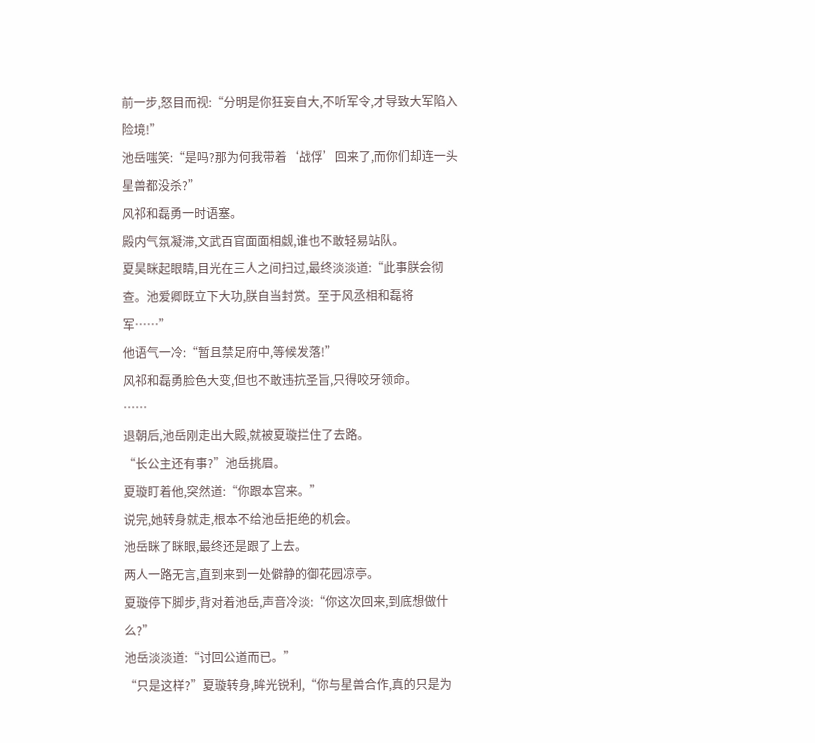前一步,怒目而视:“分明是你狂妄自大,不听军令,才导致大军陷入险境!”
池岳嗤笑:“是吗?那为何我带着‘战俘’回来了,而你们却连一头星兽都没杀?”
风祁和磊勇一时语塞。
殿内气氛凝滞,文武百官面面相觑,谁也不敢轻易站队。
夏昊眯起眼睛,目光在三人之间扫过,最终淡淡道:“此事朕会彻查。池爱卿既立下大功,朕自当封赏。至于风丞相和磊将军……”
他语气一冷:“暂且禁足府中,等候发落!”
风祁和磊勇脸色大变,但也不敢违抗圣旨,只得咬牙领命。
……
退朝后,池岳刚走出大殿,就被夏璇拦住了去路。
“长公主还有事?”池岳挑眉。
夏璇盯着他,突然道:“你跟本宫来。”
说完,她转身就走,根本不给池岳拒绝的机会。
池岳眯了眯眼,最终还是跟了上去。
两人一路无言,直到来到一处僻静的御花园凉亭。
夏璇停下脚步,背对着池岳,声音冷淡:“你这次回来,到底想做什么?”
池岳淡淡道:“讨回公道而已。”
“只是这样?”夏璇转身,眸光锐利,“你与星兽合作,真的只是为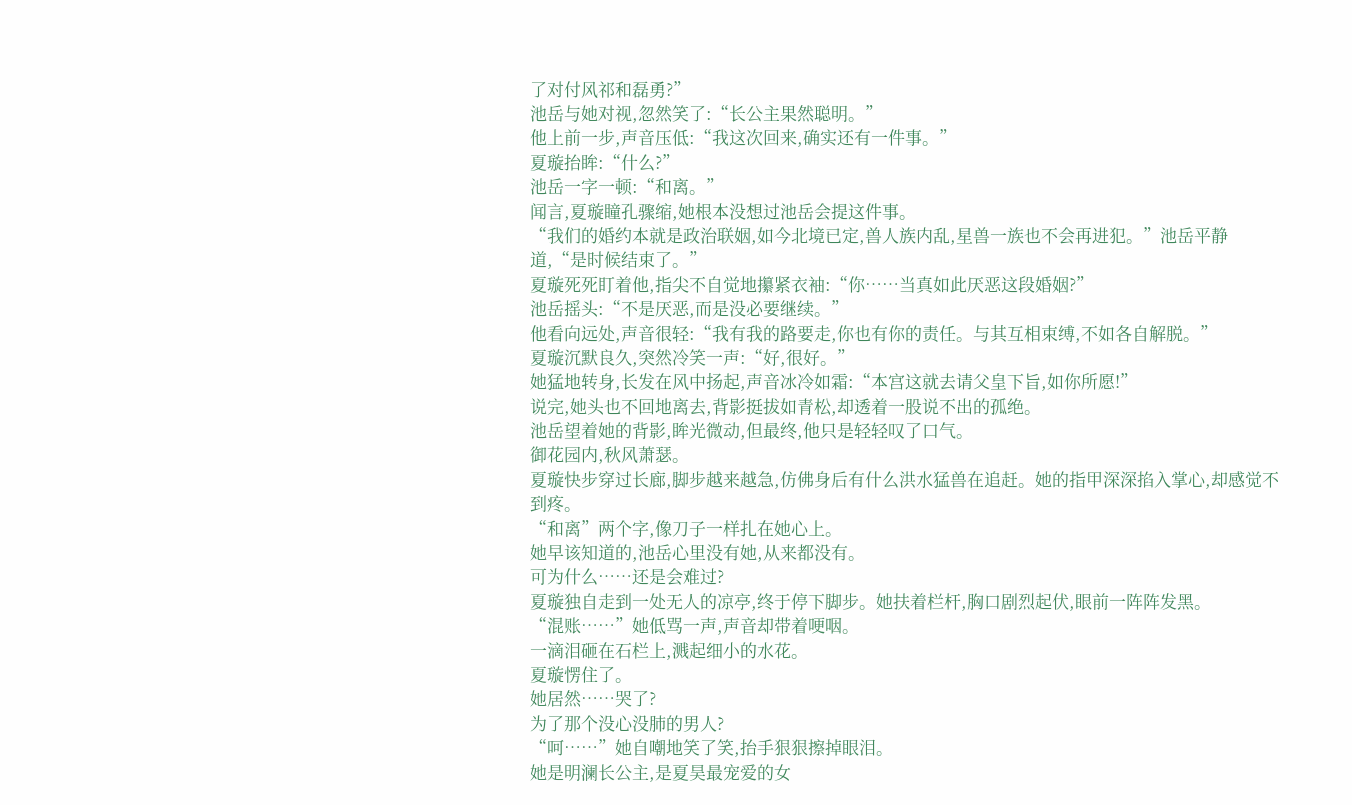了对付风祁和磊勇?”
池岳与她对视,忽然笑了:“长公主果然聪明。”
他上前一步,声音压低:“我这次回来,确实还有一件事。”
夏璇抬眸:“什么?”
池岳一字一顿:“和离。”
闻言,夏璇瞳孔骤缩,她根本没想过池岳会提这件事。
“我们的婚约本就是政治联姻,如今北境已定,兽人族内乱,星兽一族也不会再进犯。”池岳平静道,“是时候结束了。”
夏璇死死盯着他,指尖不自觉地攥紧衣袖:“你……当真如此厌恶这段婚姻?”
池岳摇头:“不是厌恶,而是没必要继续。”
他看向远处,声音很轻:“我有我的路要走,你也有你的责任。与其互相束缚,不如各自解脱。”
夏璇沉默良久,突然冷笑一声:“好,很好。”
她猛地转身,长发在风中扬起,声音冰冷如霜:“本宫这就去请父皇下旨,如你所愿!”
说完,她头也不回地离去,背影挺拔如青松,却透着一股说不出的孤绝。
池岳望着她的背影,眸光微动,但最终,他只是轻轻叹了口气。
御花园内,秋风萧瑟。
夏璇快步穿过长廊,脚步越来越急,仿佛身后有什么洪水猛兽在追赶。她的指甲深深掐入掌心,却感觉不到疼。
“和离”两个字,像刀子一样扎在她心上。
她早该知道的,池岳心里没有她,从来都没有。
可为什么……还是会难过?
夏璇独自走到一处无人的凉亭,终于停下脚步。她扶着栏杆,胸口剧烈起伏,眼前一阵阵发黑。
“混账……”她低骂一声,声音却带着哽咽。
一滴泪砸在石栏上,溅起细小的水花。
夏璇愣住了。
她居然……哭了?
为了那个没心没肺的男人?
“呵……”她自嘲地笑了笑,抬手狠狠擦掉眼泪。
她是明澜长公主,是夏昊最宠爱的女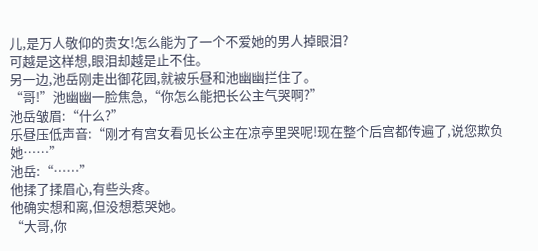儿,是万人敬仰的贵女!怎么能为了一个不爱她的男人掉眼泪?
可越是这样想,眼泪却越是止不住。
另一边,池岳刚走出御花园,就被乐昼和池幽幽拦住了。
“哥!”池幽幽一脸焦急,“你怎么能把长公主气哭啊?”
池岳皱眉:“什么?”
乐昼压低声音:“刚才有宫女看见长公主在凉亭里哭呢!现在整个后宫都传遍了,说您欺负她……”
池岳:“……”
他揉了揉眉心,有些头疼。
他确实想和离,但没想惹哭她。
“大哥,你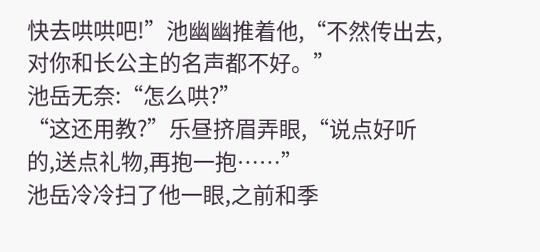快去哄哄吧!”池幽幽推着他,“不然传出去,对你和长公主的名声都不好。”
池岳无奈:“怎么哄?”
“这还用教?”乐昼挤眉弄眼,“说点好听的,送点礼物,再抱一抱……”
池岳冷冷扫了他一眼,之前和季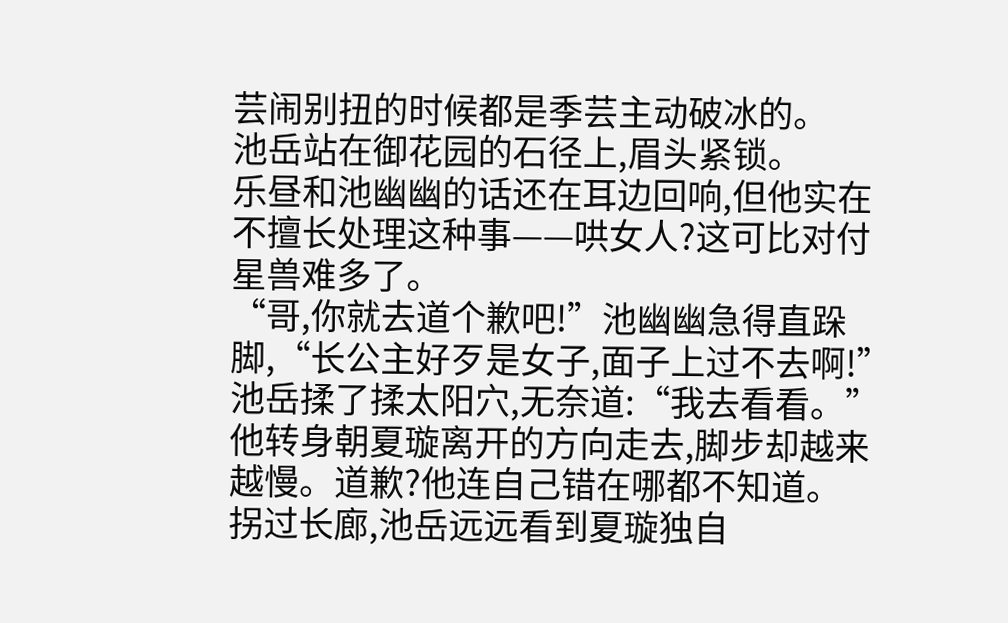芸闹别扭的时候都是季芸主动破冰的。
池岳站在御花园的石径上,眉头紧锁。
乐昼和池幽幽的话还在耳边回响,但他实在不擅长处理这种事——哄女人?这可比对付星兽难多了。
“哥,你就去道个歉吧!”池幽幽急得直跺脚,“长公主好歹是女子,面子上过不去啊!”
池岳揉了揉太阳穴,无奈道:“我去看看。”
他转身朝夏璇离开的方向走去,脚步却越来越慢。道歉?他连自己错在哪都不知道。
拐过长廊,池岳远远看到夏璇独自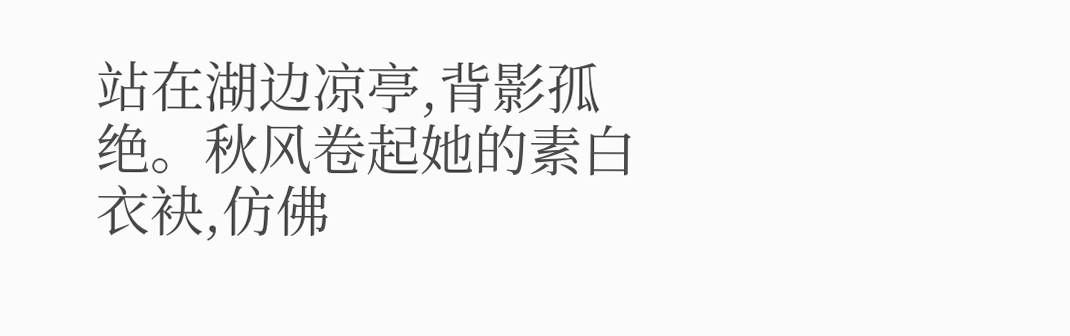站在湖边凉亭,背影孤绝。秋风卷起她的素白衣袂,仿佛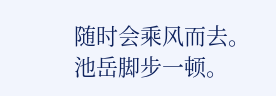随时会乘风而去。
池岳脚步一顿。